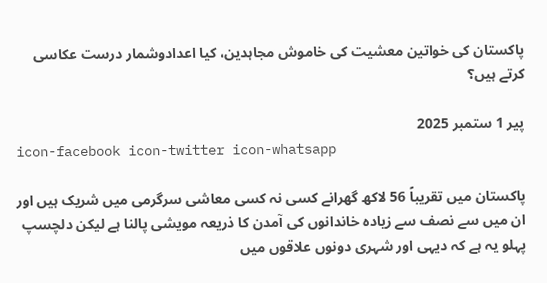پاکستان کی خواتین معشیت کی خاموش مجاہدین، کیا اعدادوشمار درست عکاسی کرتے ہیں؟

پیر 1 ستمبر 2025
icon-facebook icon-twitter icon-whatsapp

پاکستان میں تقریباً 56 لاکھ گھرانے کسی نہ کسی معاشی سرگرمی میں شریک ہیں اور ان میں سے نصف سے زیادہ خاندانوں کی آمدن کا ذریعہ مویشی پالنا ہے لیکن دلچسپ پہلو یہ ہے کہ دیہی اور شہری دونوں علاقوں میں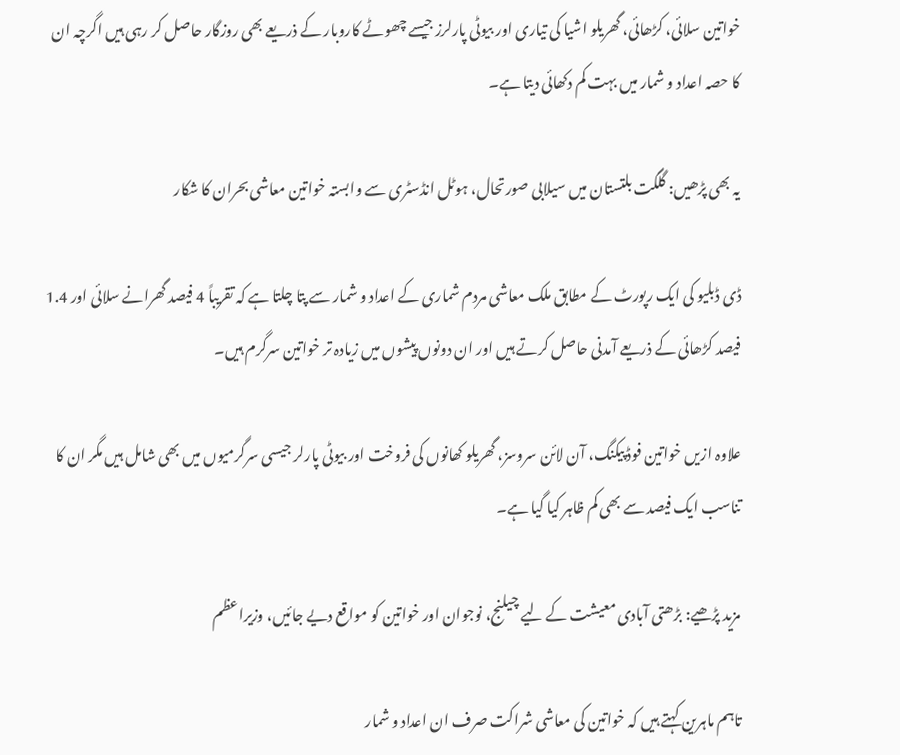خواتین سلائی، کڑھائی، گھریلو اشیا کی تیاری اور بیوٹی پارلرز جیسے چھوٹے کاروبار کے ذریعے بھی روزگار حاصل کر رہی ہیں اگرچہ ان کا حصہ اعداد و شمار میں بہت کم دکھائی دیتا ہے۔

یہ بھی پڑھیں: گلگت بلتستان میں سیلابی صورتحال، ہوٹل انڈسٹری سے وابستہ خواتین معاشی بحران کا شکار

ڈی ڈبلیو کی ایک رپورٹ کے مطابق ملک معاشی مردم شماری کے اعداد و شمار سے پتا چلتا ہے کہ تقریباً 4 فیصد گھرانے سلائی اور 1.4 فیصد کڑھائی کے ذریعے آمدنی حاصل کرتے ہیں اور ان دونوں پیشوں میں زیادہ تر خواتین سرگرم ہیں۔

علاوہ ازیں خواتین فوڈ پیکنگ، آن لائن سروسز، گھریلو کھانوں کی فروخت اور بیوٹی پارلر جیسی سرگرمیوں میں بھی شامل ہیں مگر ان کا تناسب ایک فیصد سے بھی کم ظاہر کیا گیا ہے۔

مزید پڑھیے: بڑھتی آبادی معیشت کے لیے چیلنج، نوجوان اور خواتین کو مواقع دیے جائیں، وزیراعظم

تاہم ماہرین کہتے ہیں کہ خواتین کی معاشی شراکت صرف ان اعداد و شمار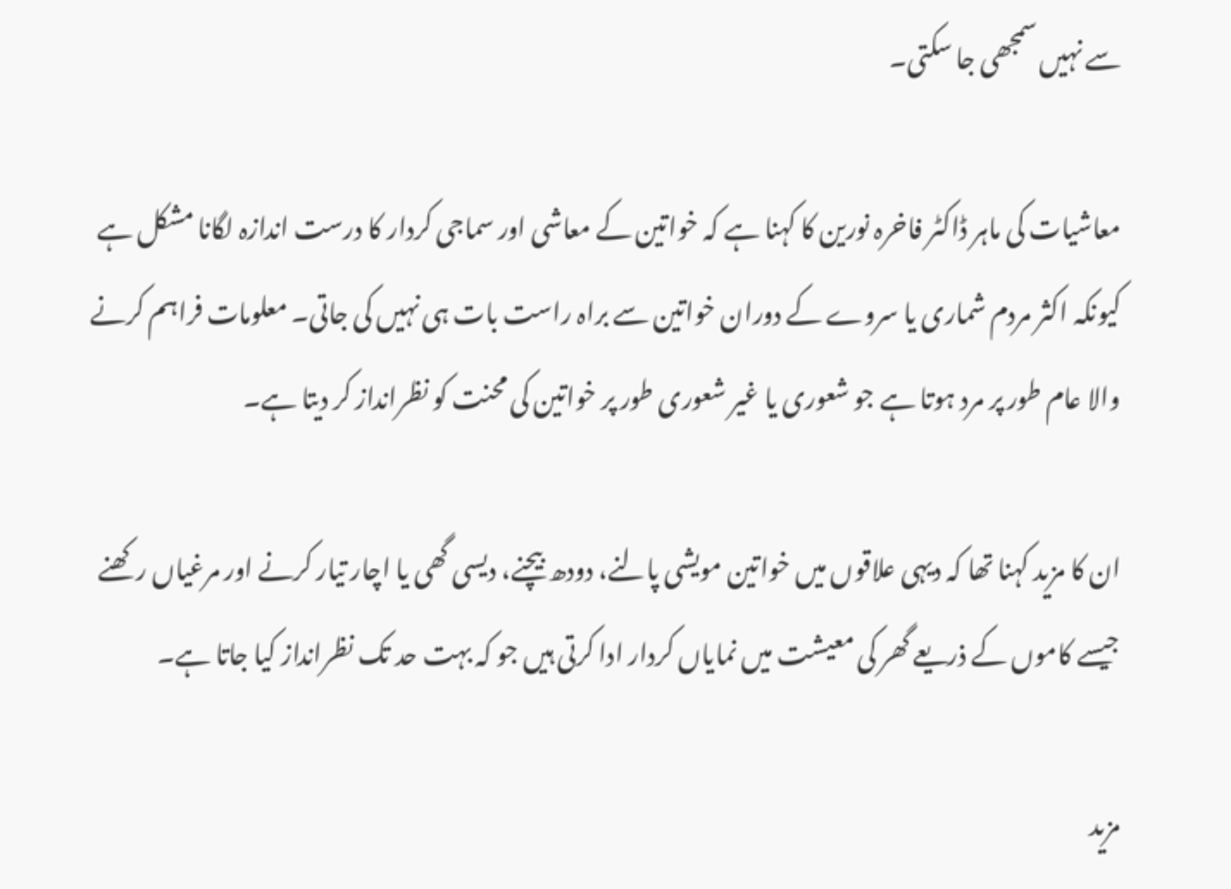سے نہیں سمجھی جا سکتی۔

معاشیات کی ماہر ڈاکٹر فاخرہ نورین کا کہنا ہے کہ خواتین کے معاشی اور سماجی کردار کا درست اندازہ لگانا مشکل ہے کیونکہ اکثر مردم شماری یا سروے کے دوران خواتین سے براہ راست بات ہی نہیں کی جاتی۔ معلومات فراہم کرنے والا عام طور پر مرد ہوتا ہے جو شعوری یا غیر شعوری طور پر خواتین کی محنت کو نظرانداز کر دیتا ہے۔

ان کا مزید کہنا تھا کہ دیہی علاقوں میں خواتین مویشی پالنے، دودھ بیچنے، دیسی گھی یا اچار تیار کرنے اور مرغیاں رکھنے جیسے کاموں کے ذریعے گھر کی معیشت میں نمایاں کردار ادا کرتی ہیں جو کہ بہت حد تک نظرانداز کیا جاتا ہے۔

مزید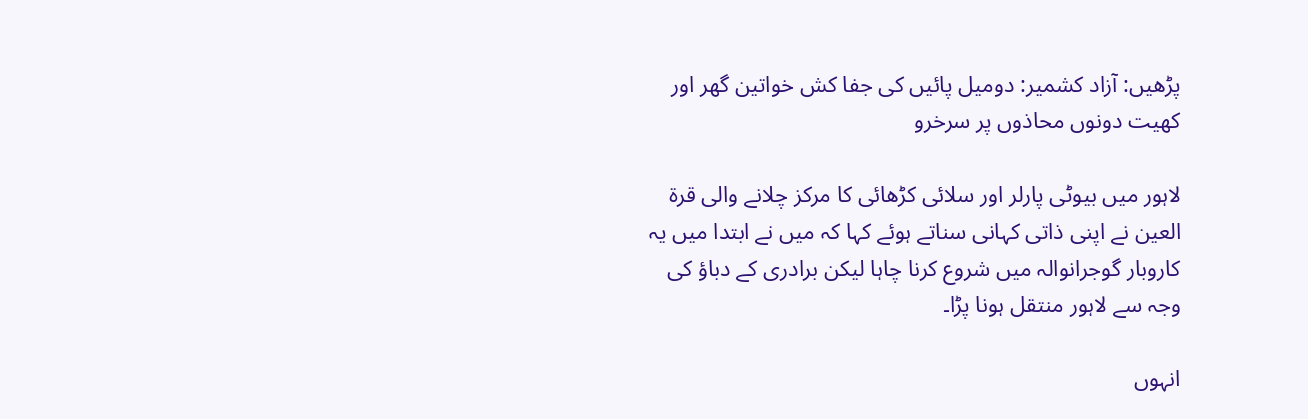پڑھیں: آزاد کشمیر: دومیل پائیں کی جفا کش خواتین گھر اور کھیت دونوں محاذوں پر سرخرو

لاہور میں بیوٹی پارلر اور سلائی کڑھائی کا مرکز چلانے والی قرۃ العین نے اپنی ذاتی کہانی سناتے ہوئے کہا کہ میں نے ابتدا میں یہ کاروبار گوجرانوالہ میں شروع کرنا چاہا لیکن برادری کے دباؤ کی وجہ سے لاہور منتقل ہونا پڑا۔

انہوں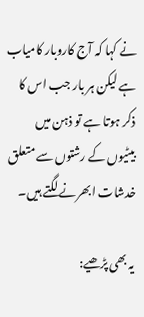نے کہا کہ آج کاروبار کامیاب ہے لیکن ہر بار جب اس کا ذکر ہوتا ہے تو ذہن میں بیٹیوں کے رشتوں سے متعلق خدشات ابھرنے لگتے ہیں۔

یہ بھی پڑھیے: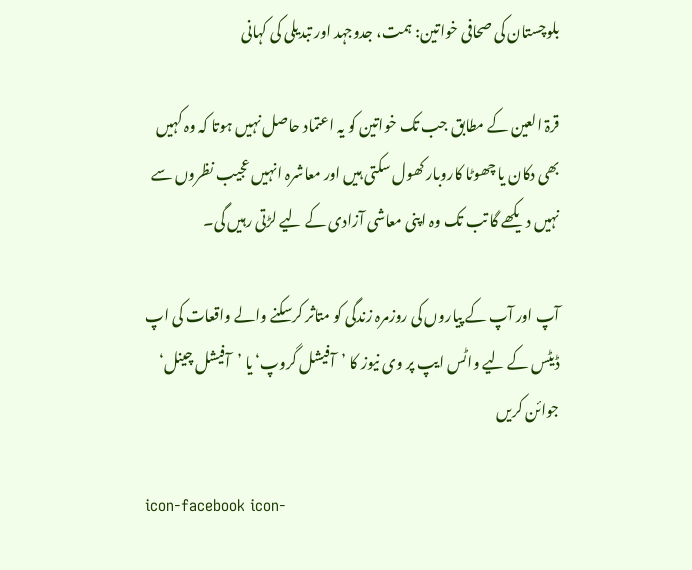بلوچستان کی صحافی خواتین: ہمت، جدوجہد اور تبدیلی کی کہانی

قرۃ العین کے مطابق جب تک خواتین کو یہ اعتماد حاصل نہیں ہوتا کہ وہ کہیں بھی دکان یا چھوٹا کاروبار کھول سکتی ہیں اور معاشرہ انہیں عجیب نظروں سے نہیں دیکھے گا تب تک وہ اپنی معاشی آزادی کے لیے لڑتی رہیں گی۔

آپ اور آپ کے پیاروں کی روزمرہ زندگی کو متاثر کرسکنے والے واقعات کی اپ ڈیٹس کے لیے واٹس ایپ پر وی نیوز کا ’آفیشل گروپ‘ یا ’آفیشل چینل‘ جوائن کریں

icon-facebook icon-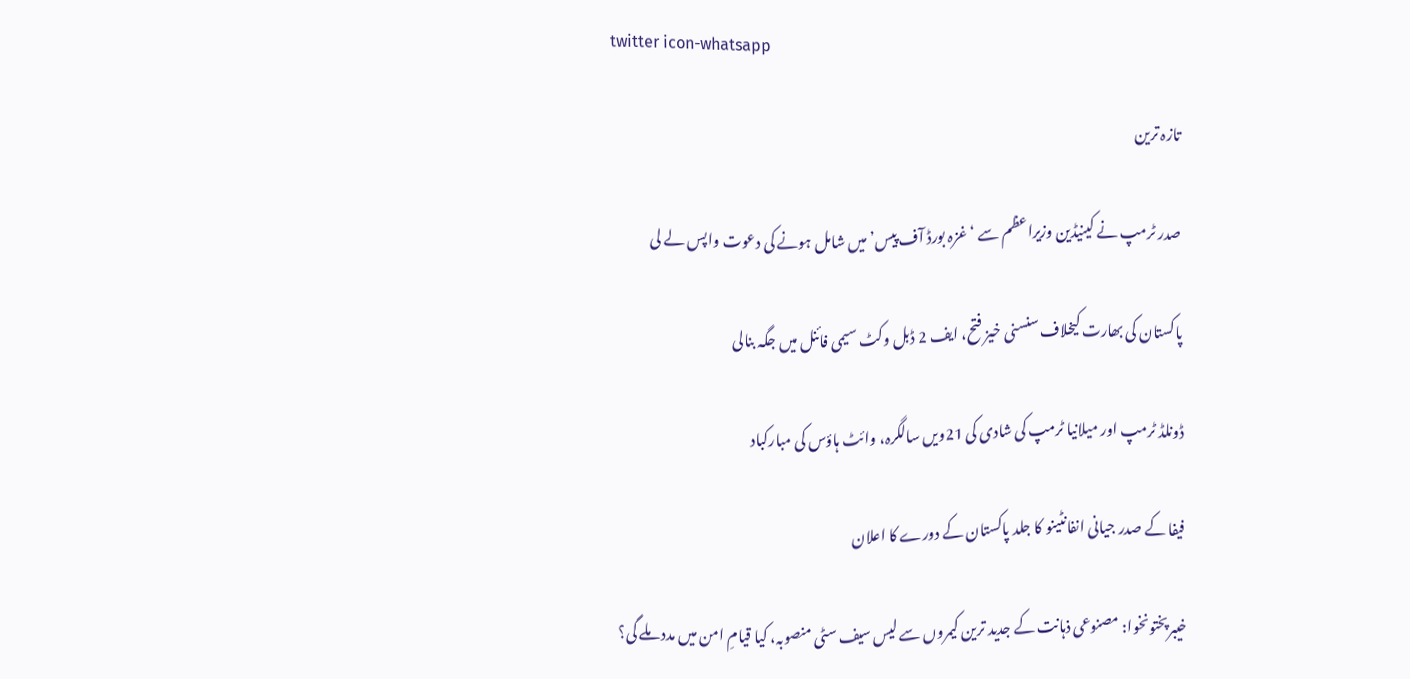twitter icon-whatsapp

تازہ ترین

صدر ٹرمپ نے کینیڈین وزیراعظم سے ‘غزہ بورڈ آف پیس’ میں شامل ہونے کی دعوت واپس لے لی

پاکستان کی بھارت کیخلاف سنسنی خیز فتح، ایف 2 ڈبل وکٹ سیمی فائنل میں جگہ بنالی

ڈونلڈ ٹرمپ اور میلانیا ٹرمپ کی شادی کی 21ویں سالگرہ، وائٹ ہاؤس کی مبارکباد

فیفا کے صدر جیانی انفانٹینو کا جلد پاکستان کے دورے کا اعلان

خیبرپختونخوا: مصنوعی ذہانت کے جدید ترین کیمروں سے لیس سیف سٹی منصوبہ، کیا قیامِ امن میں مدد ملے گی؟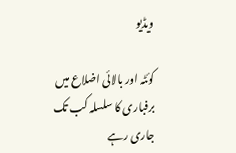ویڈیو

کوئٹہ اور بالائی اضلاع میں برفباری کا سلسلہ کب تک جاری رہے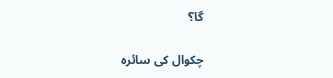گا؟

چکوال کی سائرہ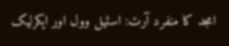امجد کا منفرد آرٹ: اسٹیل وول اور ایکرلیک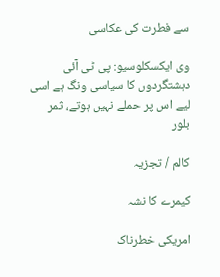سے فطرت کی عکاسی

وی ایکسکلوسیو: پی ٹی آئی دہشتگردوں کا سیاسی ونگ ہے اسی لیے اس پر حملے نہیں ہوتے، ثمر بلور

کالم / تجزیہ

کیمرے کا نشہ

امریکی خطرناک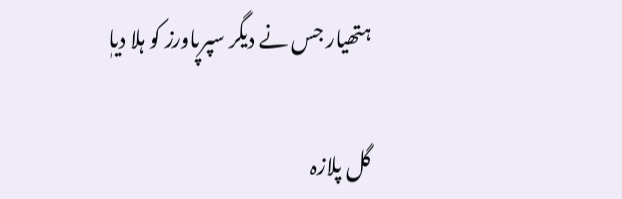ہتھیار جس نے دیگر سپرپاورز کو ہلا دیاٖ

گل پلازہ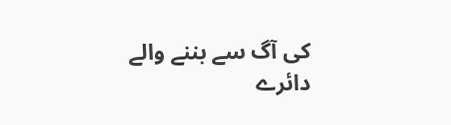کی آگ سے بننے والے دائرے